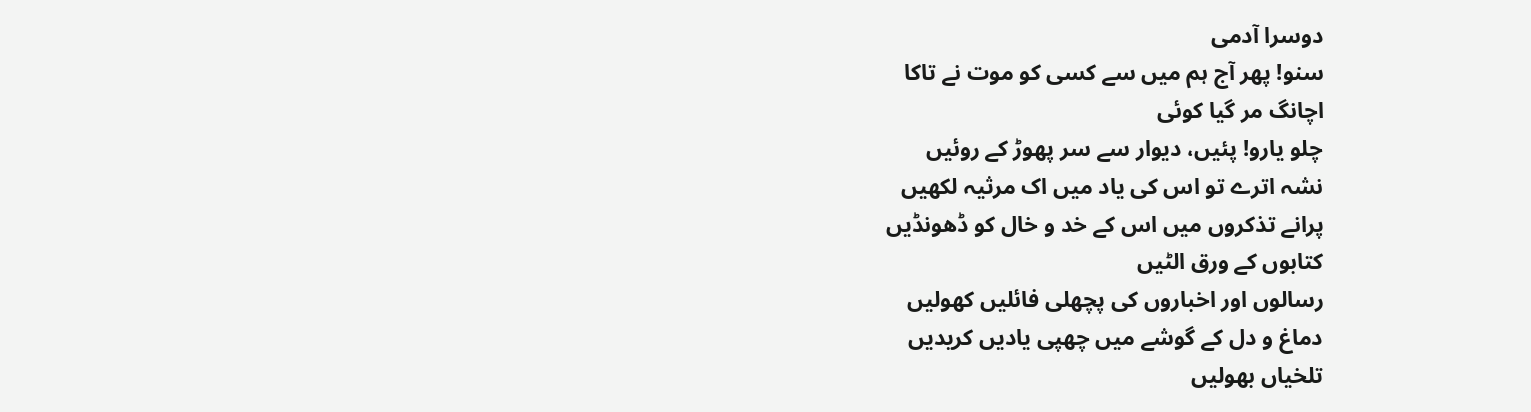دوسرا آدمی
سنو! پھر آج ہم میں سے کسی کو موت نے تاکا
اچانگ مر گیا کوئی
چلو یارو! پئیں، دیوار سے سر پھوڑ کے روئیں
نشہ اترے تو اس کی یاد میں اک مرثیہ لکھیں
پرانے تذکروں میں اس کے خد و خال کو ڈھونڈیں
کتابوں کے ورق الٹیں
رسالوں اور اخباروں کی پچھلی فائلیں کھولیں
دماغ و دل کے گوشے میں چھپی یادیں کریدیں
تلخیاں بھولیں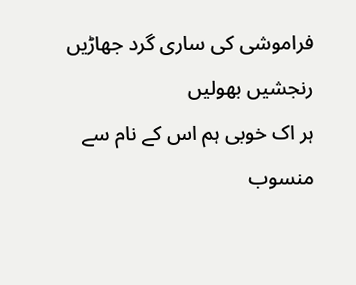فراموشی کی ساری گرد جھاڑیں
رنجشیں بھولیں
ہر اک خوبی ہم اس کے نام سے منسوب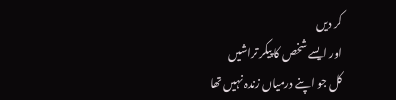کر دیں
اور ایسے شخص کا پیکر تراشیں
کل جو اپنے درمیاں زندہ نہیں تھا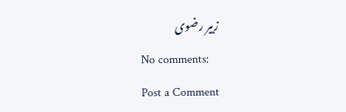زبیر رضوی
No comments:
Post a Comment